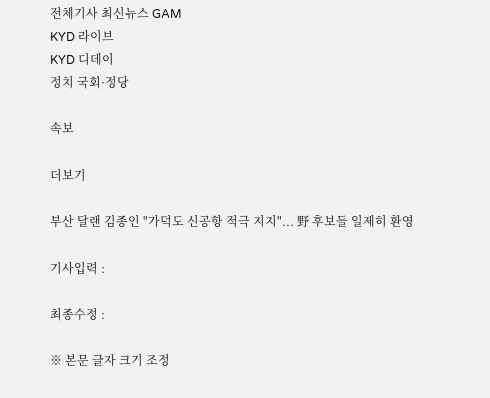전체기사 최신뉴스 GAM
KYD 라이브
KYD 디데이
정치 국회·정당

속보

더보기

부산 달랜 김종인 "가덕도 신공항 적극 지지"... 野 후보들 일제히 환영

기사입력 :

최종수정 :

※ 본문 글자 크기 조정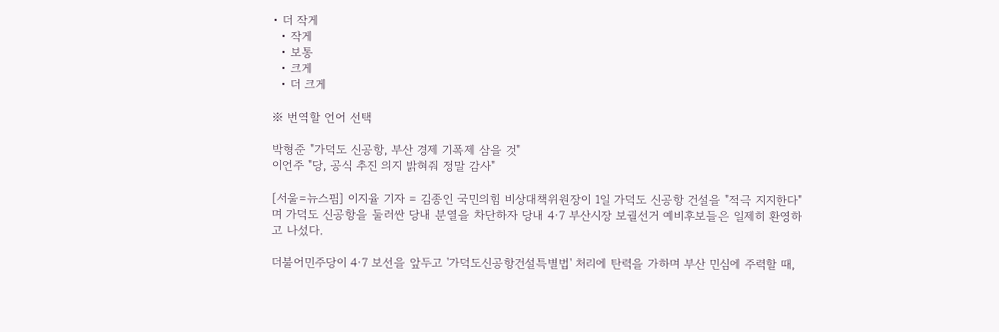• 더 작게
  • 작게
  • 보통
  • 크게
  • 더 크게

※ 번역할 언어 선택

박형준 "가덕도 신공항, 부산 경제 기폭제 삼을 것"
이언주 "당, 공식 추진 의지 밝혀줘 정말 감사"

[서울=뉴스핌] 이지율 기자 = 김종인 국민의힘 비상대책위원장이 1일 가덕도 신공항 건설을 "적극 지지한다"며 가덕도 신공항을 둘러싼 당내 분열을 차단하자 당내 4·7 부산시장 보궐선거 예비후보들은 일제히 환영하고 나섰다.

더불어민주당이 4·7 보선을 앞두고 '가덕도신공항건설특별법' 처리에 탄력을 가하며 부산 민심에 주력할 때,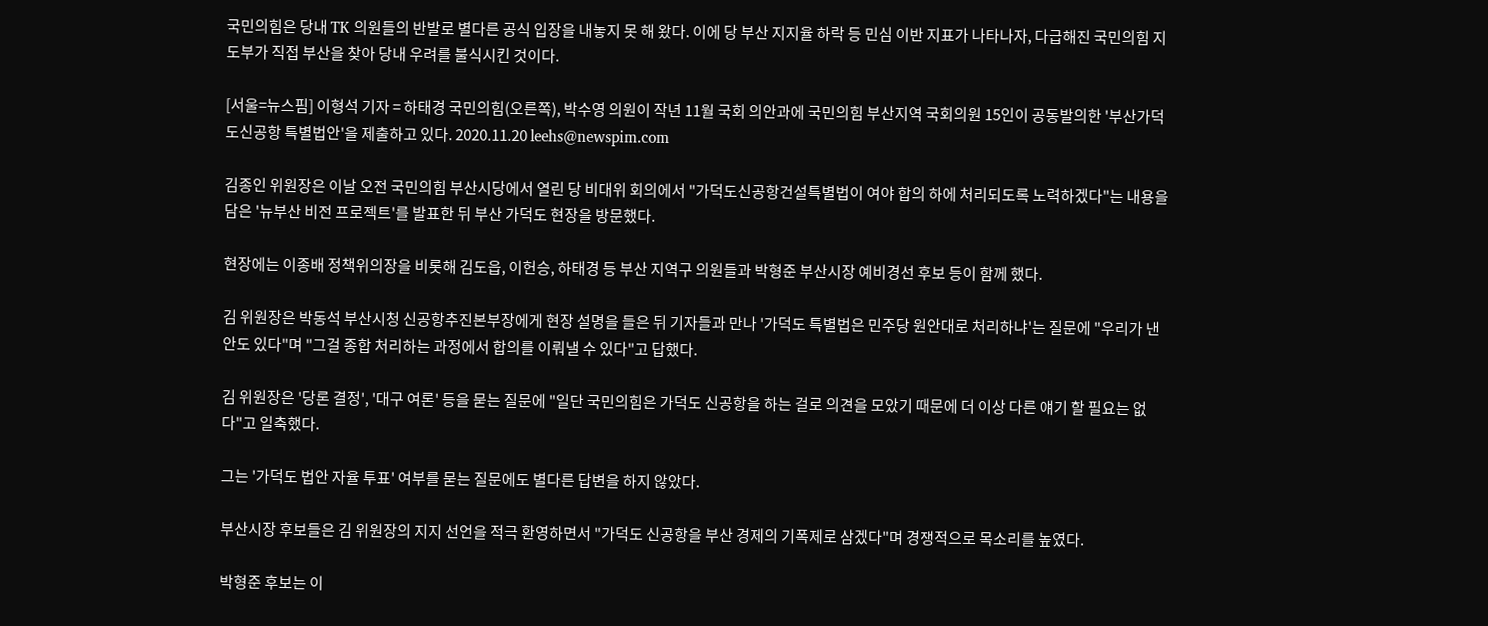국민의힘은 당내 TK 의원들의 반발로 별다른 공식 입장을 내놓지 못 해 왔다. 이에 당 부산 지지율 하락 등 민심 이반 지표가 나타나자, 다급해진 국민의힘 지도부가 직접 부산을 찾아 당내 우려를 불식시킨 것이다.

[서울=뉴스핌] 이형석 기자 = 하태경 국민의힘(오른쪽), 박수영 의원이 작년 11월 국회 의안과에 국민의힘 부산지역 국회의원 15인이 공동발의한 '부산가덕도신공항 특별법안'을 제출하고 있다. 2020.11.20 leehs@newspim.com

김종인 위원장은 이날 오전 국민의힘 부산시당에서 열린 당 비대위 회의에서 "가덕도신공항건설특별법이 여야 합의 하에 처리되도록 노력하겠다"는 내용을 담은 '뉴부산 비전 프로젝트'를 발표한 뒤 부산 가덕도 현장을 방문했다.

현장에는 이종배 정책위의장을 비롯해 김도읍, 이헌승, 하태경 등 부산 지역구 의원들과 박형준 부산시장 예비경선 후보 등이 함께 했다.

김 위원장은 박동석 부산시청 신공항추진본부장에게 현장 설명을 들은 뒤 기자들과 만나 '가덕도 특별법은 민주당 원안대로 처리하냐'는 질문에 "우리가 낸 안도 있다"며 "그걸 종합 처리하는 과정에서 합의를 이뤄낼 수 있다"고 답했다.

김 위원장은 '당론 결정', '대구 여론' 등을 묻는 질문에 "일단 국민의힘은 가덕도 신공항을 하는 걸로 의견을 모았기 때문에 더 이상 다른 얘기 할 필요는 없다"고 일축했다.

그는 '가덕도 법안 자율 투표' 여부를 묻는 질문에도 별다른 답변을 하지 않았다.

부산시장 후보들은 김 위원장의 지지 선언을 적극 환영하면서 "가덕도 신공항을 부산 경제의 기폭제로 삼겠다"며 경쟁적으로 목소리를 높였다.

박형준 후보는 이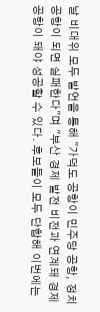날 비대위 모두 발언을 통해 "가덕도 공항이 민주당 공항, 정치 공항이 되면 실패한다"며 "부산 경제 발전 비전과 연계돼 경제 공항이 돼야 성공할 수 있다. 후보들이 모두 단합해 이번에는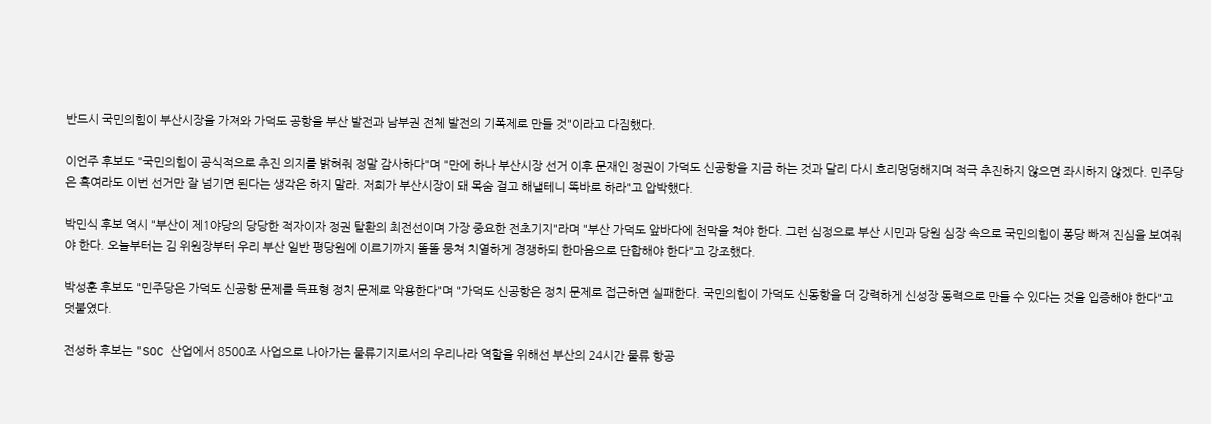반드시 국민의힘이 부산시장을 가져와 가덕도 공항을 부산 발전과 남부권 전체 발전의 기폭제로 만들 것"이라고 다짐했다.

이언주 후보도 "국민의힘이 공식적으로 추진 의지를 밝혀줘 정말 감사하다"며 "만에 하나 부산시장 선거 이후 문재인 정권이 가덕도 신공항을 지금 하는 것과 달리 다시 흐리멍덩해지며 적극 추진하지 않으면 좌시하지 않겠다. 민주당은 혹여라도 이번 선거만 잘 넘기면 된다는 생각은 하지 말라. 저희가 부산시장이 돼 목숨 걸고 해낼테니 똑바로 하라"고 압박했다.

박민식 후보 역시 "부산이 제1야당의 당당한 적자이자 정권 탈환의 최전선이며 가장 중요한 전초기지"라며 "부산 가덕도 앞바다에 천막을 쳐야 한다. 그런 심정으로 부산 시민과 당원 심장 속으로 국민의힘이 퐁당 빠져 진심을 보여줘야 한다. 오늘부터는 김 위원장부터 우리 부산 일반 평당원에 이르기까지 똘똘 뭉쳐 치열하게 경쟁하되 한마음으로 단합해야 한다"고 강조했다.

박성훈 후보도 "민주당은 가덕도 신공항 문제를 득표형 정치 문제로 악용한다"며 "가덕도 신공항은 정치 문제로 접근하면 실패한다. 국민의힘이 가덕도 신동항을 더 강력하게 신성장 동력으로 만들 수 있다는 것을 입증해야 한다"고 덧붙였다.

전성하 후보는 "SOC 산업에서 8500조 사업으로 나아가는 물류기지로서의 우리나라 역할을 위해선 부산의 24시간 물류 항공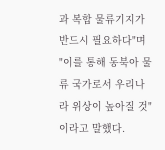과 복합 물류기지가 반드시 필요하다"며 "이를 통해 동북아 물류 국가로서 우리나라 위상이 높아질 것"이라고 말했다.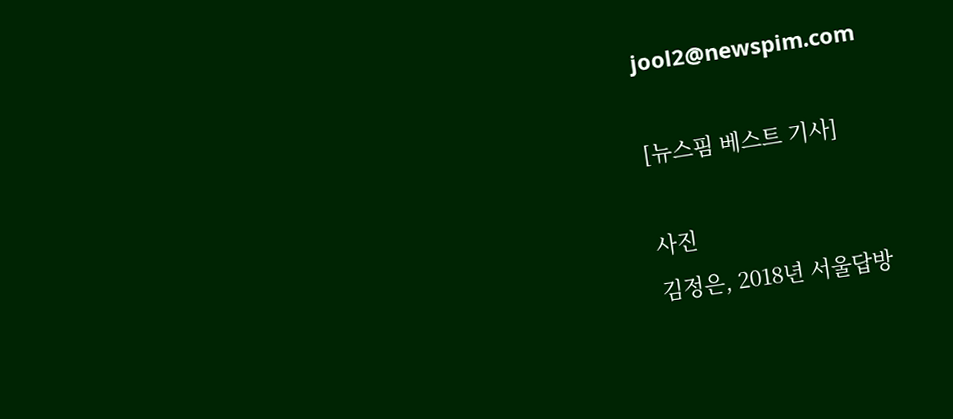jool2@newspim.com

[뉴스핌 베스트 기사]

사진
김정은, 2018년 서울답방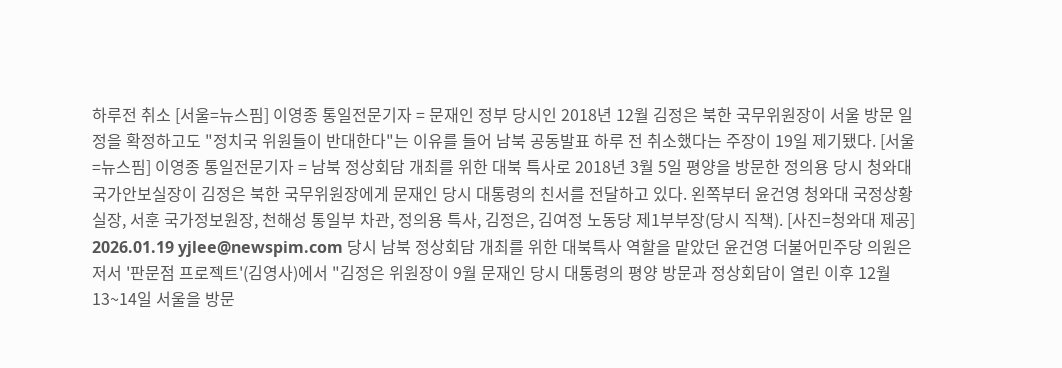하루전 취소 [서울=뉴스핌] 이영종 통일전문기자 = 문재인 정부 당시인 2018년 12월 김정은 북한 국무위원장이 서울 방문 일정을 확정하고도 "정치국 위원들이 반대한다"는 이유를 들어 남북 공동발표 하루 전 취소했다는 주장이 19일 제기됐다. [서울=뉴스핌] 이영종 통일전문기자 = 남북 정상회담 개최를 위한 대북 특사로 2018년 3월 5일 평양을 방문한 정의용 당시 청와대 국가안보실장이 김정은 북한 국무위원장에게 문재인 당시 대통령의 친서를 전달하고 있다. 왼쪽부터 윤건영 청와대 국정상황실장, 서훈 국가정보원장, 천해성 통일부 차관, 정의용 특사, 김정은, 김여정 노동당 제1부부장(당시 직책). [사진=청와대 제공] 2026.01.19 yjlee@newspim.com 당시 남북 정상회담 개최를 위한 대북특사 역할을 맡았던 윤건영 더불어민주당 의원은 저서 '판문점 프로젝트'(김영사)에서 "김정은 위원장이 9월 문재인 당시 대통령의 평양 방문과 정상회담이 열린 이후 12월 13~14일 서울을 방문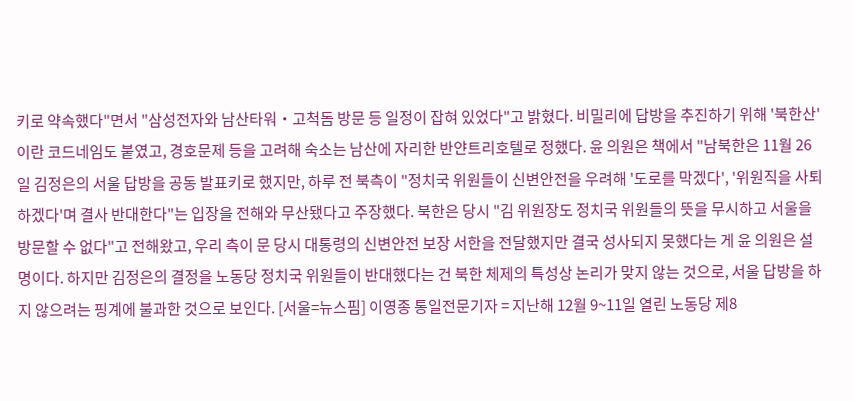키로 약속했다"면서 "삼성전자와 남산타워‧고척돔 방문 등 일정이 잡혀 있었다"고 밝혔다. 비밀리에 답방을 추진하기 위해 '북한산'이란 코드네임도 붙였고, 경호문제 등을 고려해 숙소는 남산에 자리한 반얀트리호텔로 정했다. 윤 의원은 책에서 "남북한은 11월 26일 김정은의 서울 답방을 공동 발표키로 했지만, 하루 전 북측이 "정치국 위원들이 신변안전을 우려해 '도로를 막겠다', '위원직을 사퇴하겠다'며 결사 반대한다"는 입장을 전해와 무산됐다고 주장했다. 북한은 당시 "김 위원장도 정치국 위원들의 뜻을 무시하고 서울을 방문할 수 없다"고 전해왔고, 우리 측이 문 당시 대통령의 신변안전 보장 서한을 전달했지만 결국 성사되지 못했다는 게 윤 의원은 설명이다. 하지만 김정은의 결정을 노동당 정치국 위원들이 반대했다는 건 북한 체제의 특성상 논리가 맞지 않는 것으로, 서울 답방을 하지 않으려는 핑계에 불과한 것으로 보인다. [서울=뉴스핌] 이영종 통일전문기자 = 지난해 12월 9~11일 열린 노동당 제8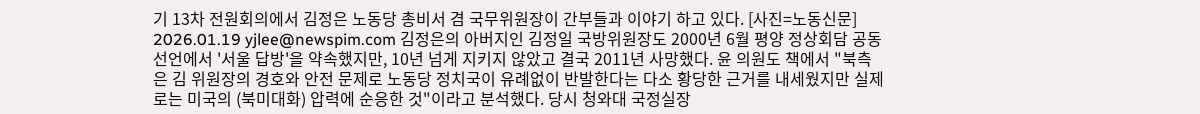기 13차 전원회의에서 김정은 노동당 총비서 겸 국무위원장이 간부들과 이야기 하고 있다. [사진=노동신문] 2026.01.19 yjlee@newspim.com 김정은의 아버지인 김정일 국방위원장도 2000년 6월 평양 정상회담 공동선언에서 '서울 답방'을 약속했지만, 10년 넘게 지키지 않았고 결국 2011년 사망했다. 윤 의원도 책에서 "북측은 김 위원장의 경호와 안전 문제로 노동당 정치국이 유례없이 반발한다는 다소 황당한 근거를 내세웠지만 실제로는 미국의 (북미대화) 압력에 순응한 것"이라고 분석했다. 당시 청와대 국정실장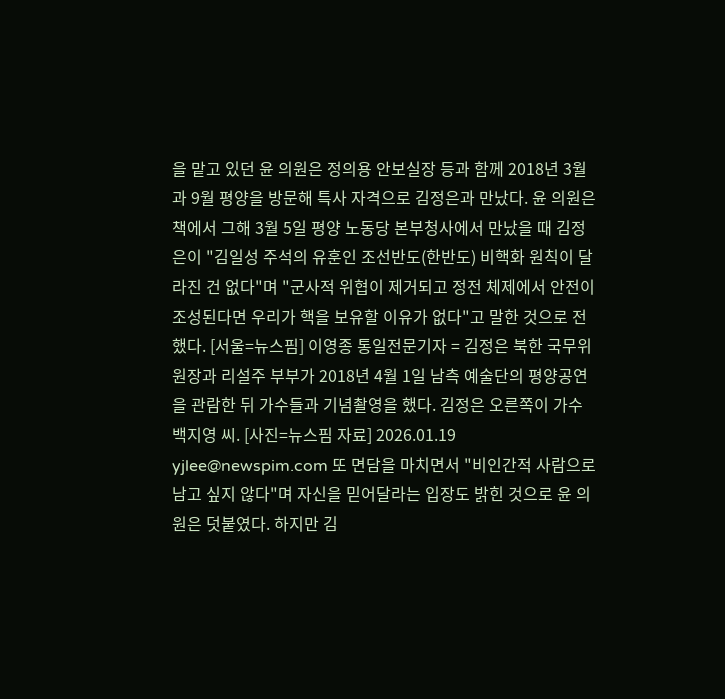을 맡고 있던 윤 의원은 정의용 안보실장 등과 함께 2018년 3월과 9월 평양을 방문해 특사 자격으로 김정은과 만났다. 윤 의원은 책에서 그해 3월 5일 평양 노동당 본부청사에서 만났을 때 김정은이 "김일성 주석의 유훈인 조선반도(한반도) 비핵화 원칙이 달라진 건 없다"며 "군사적 위협이 제거되고 정전 체제에서 안전이 조성된다면 우리가 핵을 보유할 이유가 없다"고 말한 것으로 전했다. [서울=뉴스핌] 이영종 통일전문기자 = 김정은 북한 국무위원장과 리설주 부부가 2018년 4월 1일 남측 예술단의 평양공연을 관람한 뒤 가수들과 기념촬영을 했다. 김정은 오른쪽이 가수 백지영 씨. [사진=뉴스핌 자료] 2026.01.19 yjlee@newspim.com 또 면담을 마치면서 "비인간적 사람으로 남고 싶지 않다"며 자신을 믿어달라는 입장도 밝힌 것으로 윤 의원은 덧붙였다. 하지만 김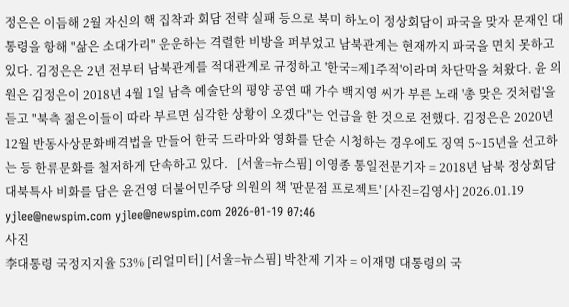정은은 이듬해 2월 자신의 핵 집착과 회담 전략 실패 등으로 북미 하노이 정상회담이 파국을 맞자 문재인 대통령을 항해 "삶은 소대가리" 운운하는 격렬한 비방을 퍼부었고 남북관계는 현재까지 파국을 면치 못하고 있다. 김정은은 2년 전부터 남북관계를 적대관계로 규정하고 '한국=제1주적'이라며 차단막을 쳐왔다. 윤 의원은 김정은이 2018년 4월 1일 남측 예술단의 평양 공연 때 가수 백지영 씨가 부른 노래 '총 맞은 것처럼'을 듣고 "북측 젊은이들이 따라 부르면 심각한 상황이 오겠다"는 언급을 한 것으로 전했다. 김정은은 2020년 12월 반동사상문화배격법을 만들어 한국 드라마와 영화를 단순 시청하는 경우에도 징역 5~15년을 선고하는 등 한류문화를 철저하게 단속하고 있다.   [서울=뉴스핌] 이영종 통일전문기자 = 2018년 남북 정상회담 대북특사 비화를 담은 윤건영 더불어민주당 의원의 책 '판문점 프로젝트' [사진=김영사] 2026.01.19 yjlee@newspim.com yjlee@newspim.com 2026-01-19 07:46
사진
李대통령 국정지지율 53% [리얼미터] [서울=뉴스핌] 박찬제 기자 = 이재명 대통령의 국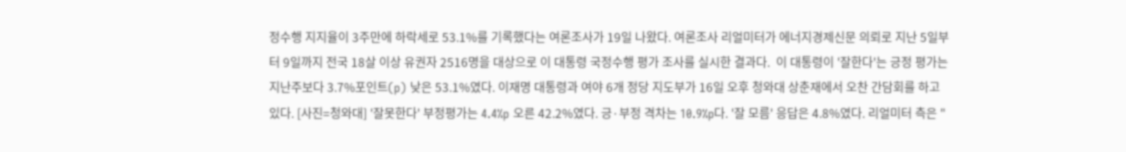정수행 지지율이 3주만에 하락세로 53.1%를 기록했다는 여론조사가 19일 나왔다. 여론조사 리얼미터가 에너지경제신문 의뢰로 지난 5일부터 9일까지 전국 18살 이상 유권자 2516명을 대상으로 이 대통령 국정수행 평가 조사를 실시한 결과다.  이 대통령이 '잘한다'는 긍정 평가는 지난주보다 3.7%포인트(p) 낮은 53.1%였다. 이재명 대통령과 여야 6개 정당 지도부가 16일 오후 청와대 상춘재에서 오찬 간담회를 하고 있다. [사진=청와대] '잘못한다' 부정평가는 4.4%p 오른 42.2%였다. 긍·부정 격차는 10.9%p다. '잘 모름' 응답은 4.8%였다. 리얼미터 측은 "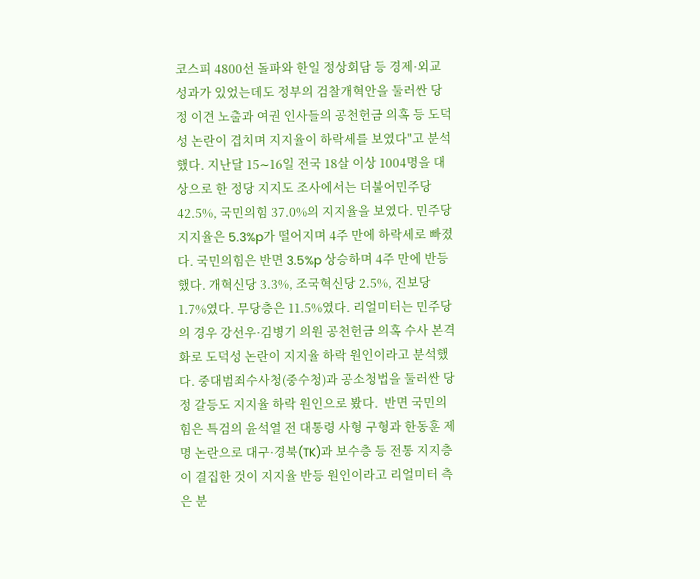코스피 4800선 돌파와 한일 정상회담 등 경제·외교 성과가 있었는데도 정부의 검찰개혁안을 둘러싼 당정 이견 노출과 여권 인사들의 공천헌금 의혹 등 도덕성 논란이 겹치며 지지율이 하락세를 보였다"고 분석했다. 지난달 15∼16일 전국 18살 이상 1004명을 대상으로 한 정당 지지도 조사에서는 더불어민주당 42.5%, 국민의힘 37.0%의 지지율을 보였다. 민주당 지지율은 5.3%p가 떨어지며 4주 만에 하락세로 빠졌다. 국민의힘은 반면 3.5%p 상승하며 4주 만에 반등했다. 개혁신당 3.3%, 조국혁신당 2.5%, 진보당 1.7%였다. 무당층은 11.5%였다. 리얼미터는 민주당의 경우 강선우·김병기 의원 공천헌금 의혹 수사 본격화로 도덕성 논란이 지지율 하락 원인이라고 분석했다. 중대범죄수사청(중수청)과 공소청법을 둘러싼 당정 갈등도 지지율 하락 원인으로 봤다.  반면 국민의힘은 특검의 윤석열 전 대통령 사형 구형과 한동훈 제명 논란으로 대구·경북(TK)과 보수층 등 전통 지지층이 결집한 것이 지지율 반등 원인이라고 리얼미터 측은 분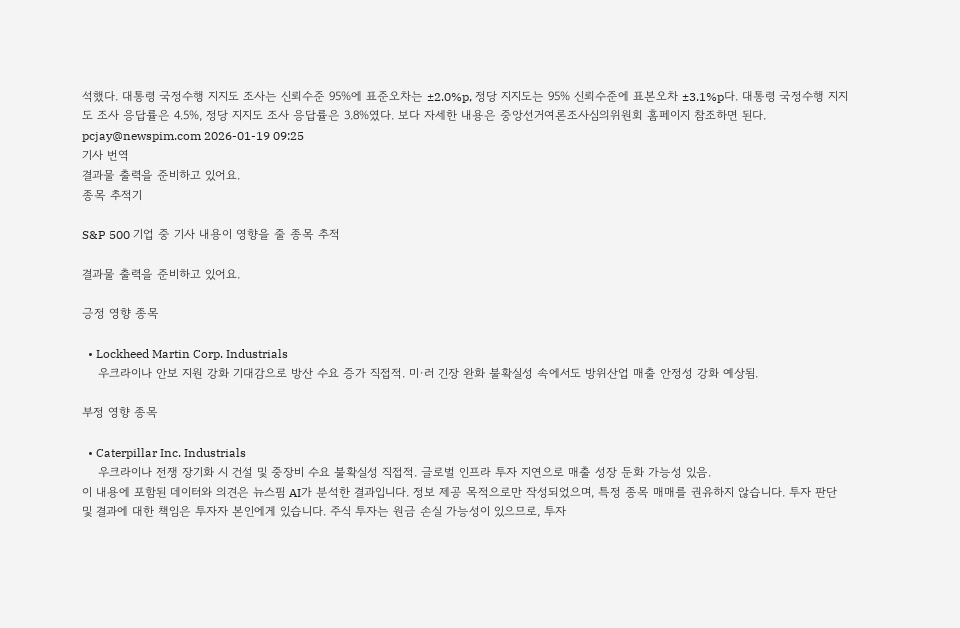석했다. 대통령 국정수행 지지도 조사는 신뢰수준 95%에 표준오차는 ±2.0%p, 정당 지지도는 95% 신뢰수준에 표본오차 ±3.1%p다. 대통령 국정수행 지지도 조사 응답률은 4.5%, 정당 지지도 조사 응답률은 3.8%였다. 보다 자세한 내용은 중앙선거여론조사심의위원회 홈페이지 참조하면 된다. pcjay@newspim.com 2026-01-19 09:25
기사 번역
결과물 출력을 준비하고 있어요.
종목 추적기

S&P 500 기업 중 기사 내용이 영향을 줄 종목 추적

결과물 출력을 준비하고 있어요.

긍정 영향 종목

  • Lockheed Martin Corp. Industrials
    우크라이나 안보 지원 강화 기대감으로 방산 수요 증가 직접적. 미·러 긴장 완화 불확실성 속에서도 방위산업 매출 안정성 강화 예상됨.

부정 영향 종목

  • Caterpillar Inc. Industrials
    우크라이나 전쟁 장기화 시 건설 및 중장비 수요 불확실성 직접적. 글로벌 인프라 투자 지연으로 매출 성장 둔화 가능성 있음.
이 내용에 포함된 데이터와 의견은 뉴스핌 AI가 분석한 결과입니다. 정보 제공 목적으로만 작성되었으며, 특정 종목 매매를 권유하지 않습니다. 투자 판단 및 결과에 대한 책임은 투자자 본인에게 있습니다. 주식 투자는 원금 손실 가능성이 있으므로, 투자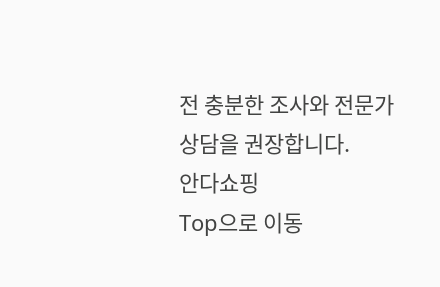전 충분한 조사와 전문가 상담을 권장합니다.
안다쇼핑
Top으로 이동